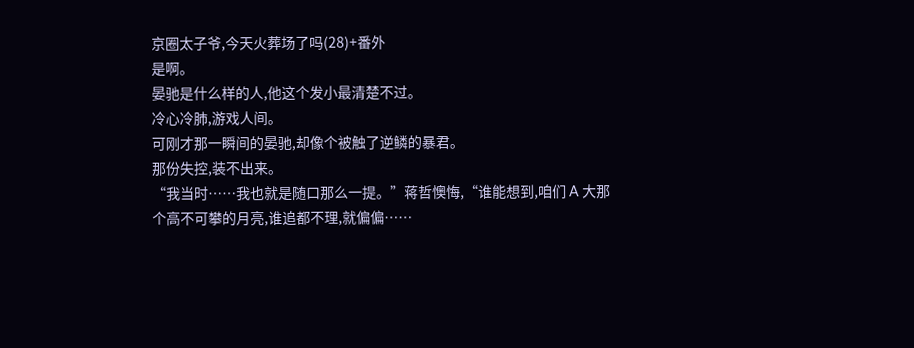京圈太子爷,今天火葬场了吗(28)+番外
是啊。
晏驰是什么样的人,他这个发小最清楚不过。
冷心冷肺,游戏人间。
可刚才那一瞬间的晏驰,却像个被触了逆鳞的暴君。
那份失控,装不出来。
“我当时……我也就是随口那么一提。”蒋哲懊悔,“谁能想到,咱们 A 大那个高不可攀的月亮,谁追都不理,就偏偏……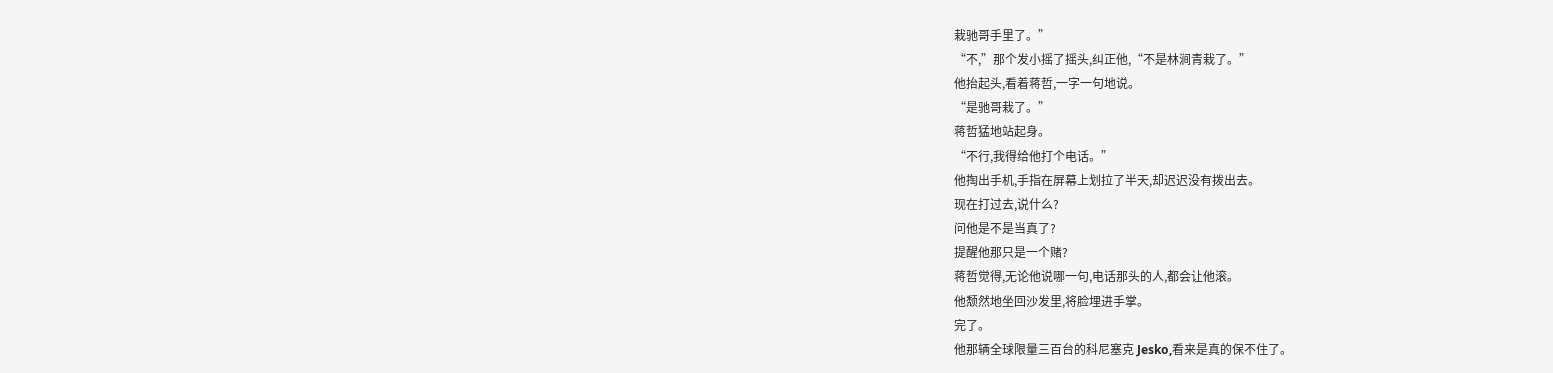栽驰哥手里了。”
“不,”那个发小摇了摇头,纠正他,“不是林涧青栽了。”
他抬起头,看着蒋哲,一字一句地说。
“是驰哥栽了。”
蒋哲猛地站起身。
“不行,我得给他打个电话。”
他掏出手机,手指在屏幕上划拉了半天,却迟迟没有拨出去。
现在打过去,说什么?
问他是不是当真了?
提醒他那只是一个赌?
蒋哲觉得,无论他说哪一句,电话那头的人,都会让他滚。
他颓然地坐回沙发里,将脸埋进手掌。
完了。
他那辆全球限量三百台的科尼塞克 Jesko,看来是真的保不住了。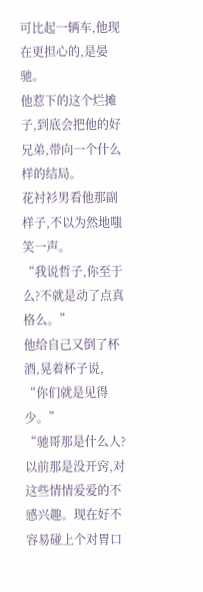可比起一辆车,他现在更担心的,是晏驰。
他惹下的这个烂摊子,到底会把他的好兄弟,带向一个什么样的结局。
花衬衫男看他那副样子,不以为然地嗤笑一声。
“我说哲子,你至于么?不就是动了点真格么。”
他给自己又倒了杯酒,晃着杯子说,
“你们就是见得少。”
“驰哥那是什么人?以前那是没开窍,对这些情情爱爱的不感兴趣。现在好不容易碰上个对胃口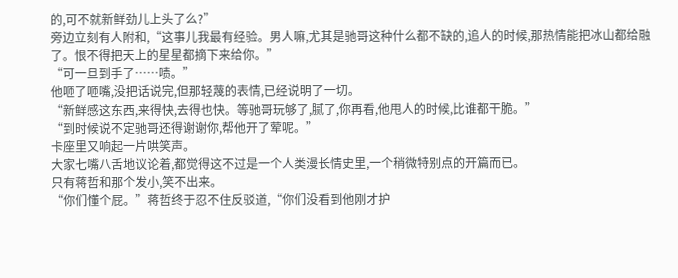的,可不就新鲜劲儿上头了么?”
旁边立刻有人附和,“这事儿我最有经验。男人嘛,尤其是驰哥这种什么都不缺的,追人的时候,那热情能把冰山都给融了。恨不得把天上的星星都摘下来给你。”
“可一旦到手了……啧。”
他咂了咂嘴,没把话说完,但那轻蔑的表情,已经说明了一切。
“新鲜感这东西,来得快,去得也快。等驰哥玩够了,腻了,你再看,他甩人的时候,比谁都干脆。”
“到时候说不定驰哥还得谢谢你,帮他开了荤呢。”
卡座里又响起一片哄笑声。
大家七嘴八舌地议论着,都觉得这不过是一个人类漫长情史里,一个稍微特别点的开篇而已。
只有蒋哲和那个发小,笑不出来。
“你们懂个屁。”蒋哲终于忍不住反驳道,“你们没看到他刚才护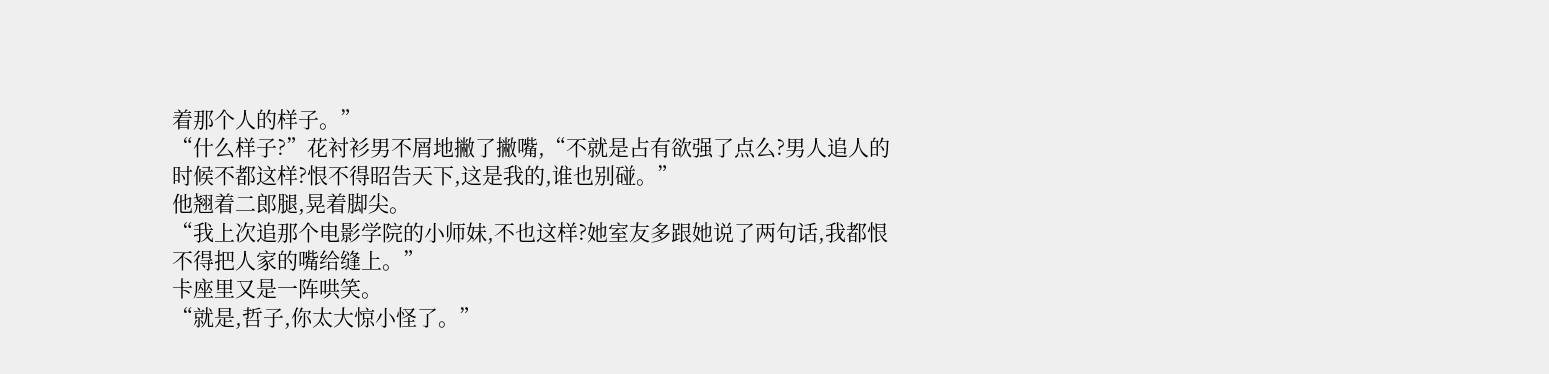着那个人的样子。”
“什么样子?”花衬衫男不屑地撇了撇嘴,“不就是占有欲强了点么?男人追人的时候不都这样?恨不得昭告天下,这是我的,谁也别碰。”
他翘着二郎腿,晃着脚尖。
“我上次追那个电影学院的小师妹,不也这样?她室友多跟她说了两句话,我都恨不得把人家的嘴给缝上。”
卡座里又是一阵哄笑。
“就是,哲子,你太大惊小怪了。”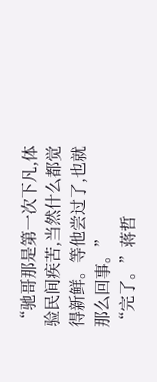“驰哥那是第一次下凡,体验民间疾苦,当然什么都觉得新鲜。等他尝过了,也就那么回事。”
“完了。”蒋哲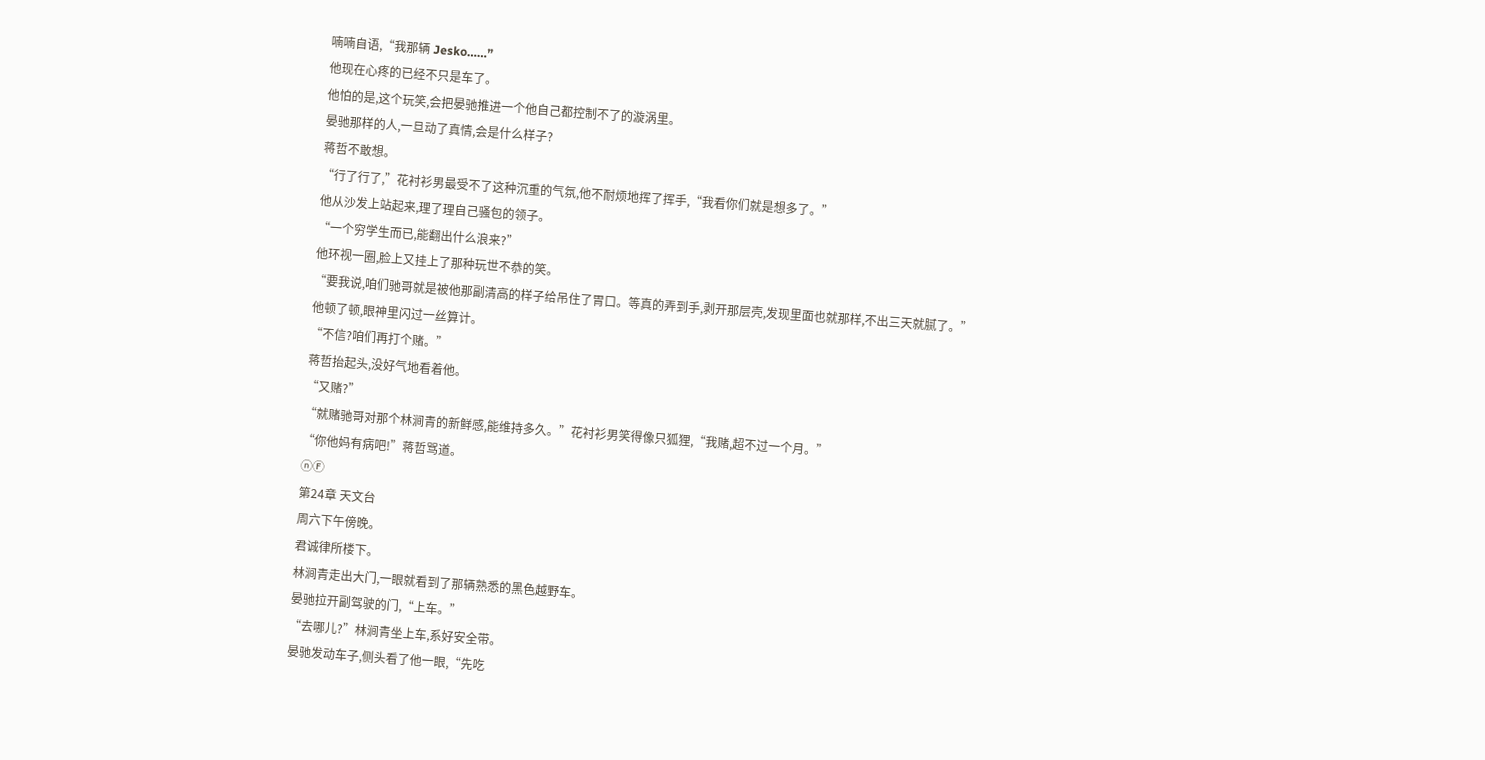喃喃自语,“我那辆 Jesko……”
他现在心疼的已经不只是车了。
他怕的是,这个玩笑,会把晏驰推进一个他自己都控制不了的漩涡里。
晏驰那样的人,一旦动了真情,会是什么样子?
蒋哲不敢想。
“行了行了,”花衬衫男最受不了这种沉重的气氛,他不耐烦地挥了挥手,“我看你们就是想多了。”
他从沙发上站起来,理了理自己骚包的领子。
“一个穷学生而已,能翻出什么浪来?”
他环视一圈,脸上又挂上了那种玩世不恭的笑。
“要我说,咱们驰哥就是被他那副清高的样子给吊住了胃口。等真的弄到手,剥开那层壳,发现里面也就那样,不出三天就腻了。”
他顿了顿,眼神里闪过一丝算计。
“不信?咱们再打个赌。”
蒋哲抬起头,没好气地看着他。
“又赌?”
“就赌驰哥对那个林涧青的新鲜感,能维持多久。”花衬衫男笑得像只狐狸,“我赌,超不过一个月。”
“你他妈有病吧!”蒋哲骂道。
ⓝⒻ
第24章 天文台
周六下午傍晚。
君诚律所楼下。
林涧青走出大门,一眼就看到了那辆熟悉的黑色越野车。
晏驰拉开副驾驶的门,“上车。”
“去哪儿?”林涧青坐上车,系好安全带。
晏驰发动车子,侧头看了他一眼,“先吃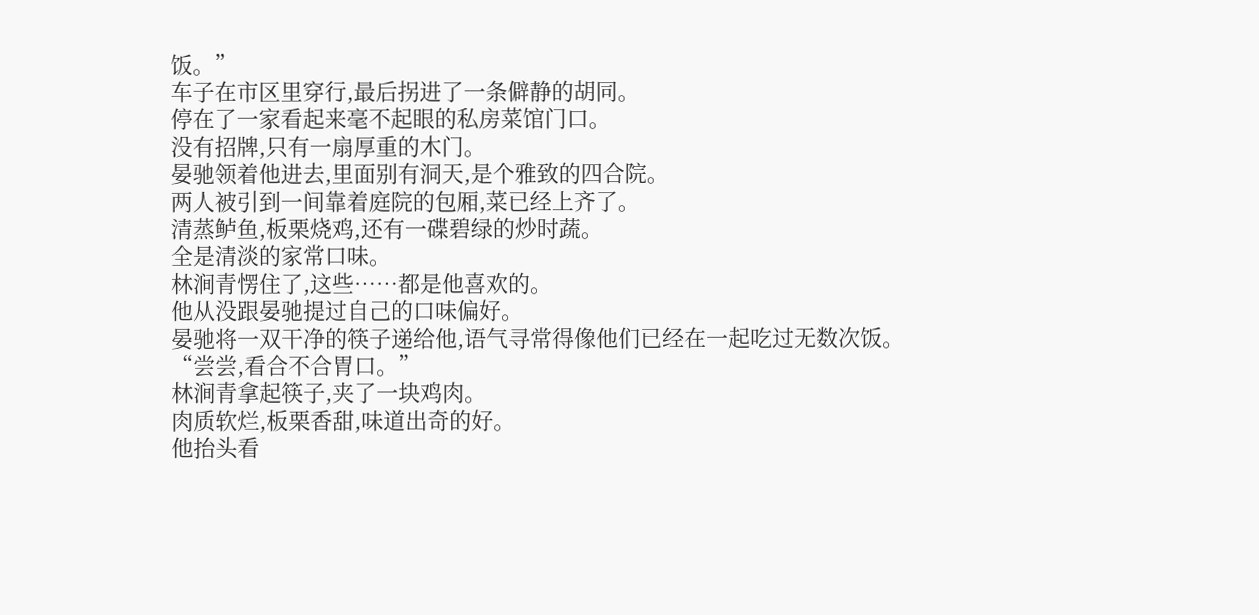饭。”
车子在市区里穿行,最后拐进了一条僻静的胡同。
停在了一家看起来毫不起眼的私房菜馆门口。
没有招牌,只有一扇厚重的木门。
晏驰领着他进去,里面别有洞天,是个雅致的四合院。
两人被引到一间靠着庭院的包厢,菜已经上齐了。
清蒸鲈鱼,板栗烧鸡,还有一碟碧绿的炒时蔬。
全是清淡的家常口味。
林涧青愣住了,这些……都是他喜欢的。
他从没跟晏驰提过自己的口味偏好。
晏驰将一双干净的筷子递给他,语气寻常得像他们已经在一起吃过无数次饭。
“尝尝,看合不合胃口。”
林涧青拿起筷子,夹了一块鸡肉。
肉质软烂,板栗香甜,味道出奇的好。
他抬头看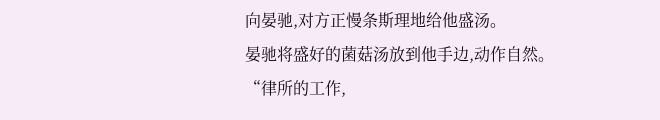向晏驰,对方正慢条斯理地给他盛汤。
晏驰将盛好的菌菇汤放到他手边,动作自然。
“律所的工作,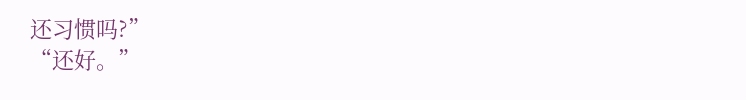还习惯吗?”
“还好。”